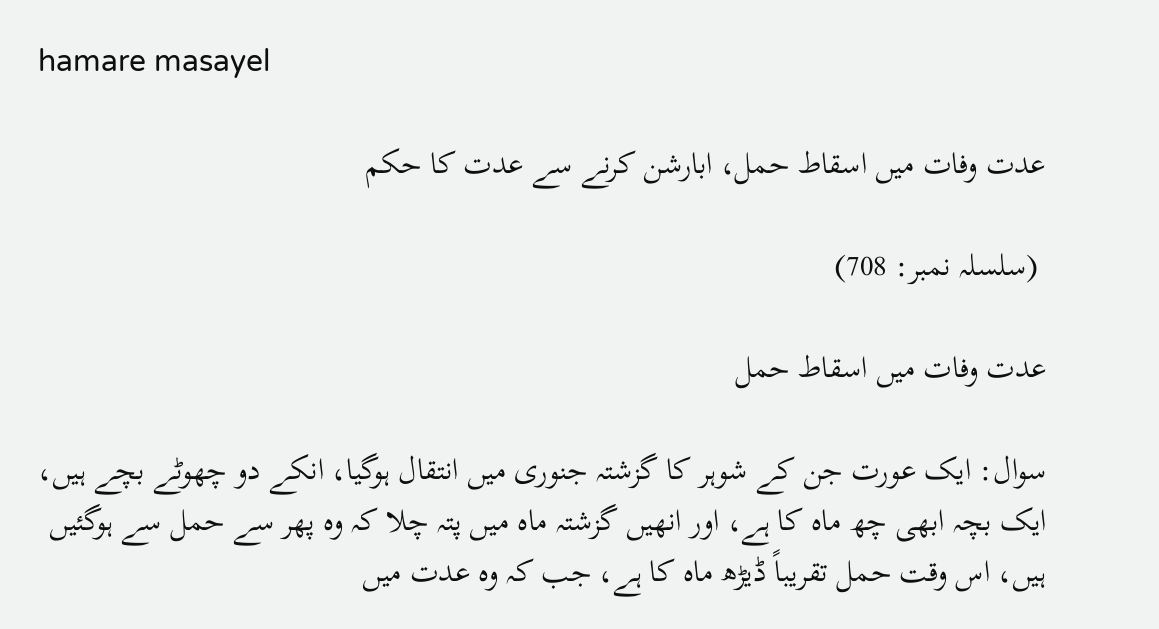hamare masayel

عدت وفات میں اسقاط حمل، ابارشن کرنے سے عدت کا حکم

 (سلسلہ نمبر: 708)

عدت وفات میں اسقاط حمل

سوال: ایک عورت جن کے شوہر کا گزشتہ جنوری میں انتقال ہوگیا، انکے دو چھوٹے بچے ہیں، ایک بچہ ابھی چھ ماہ کا ہے، اور انھیں گزشتہ ماہ میں پتہ چلا کہ وہ پھر سے حمل سے ہوگئیں ہیں، اس وقت حمل تقریباً ڈیڑھ ماہ کا ہے، جب کہ وہ عدت میں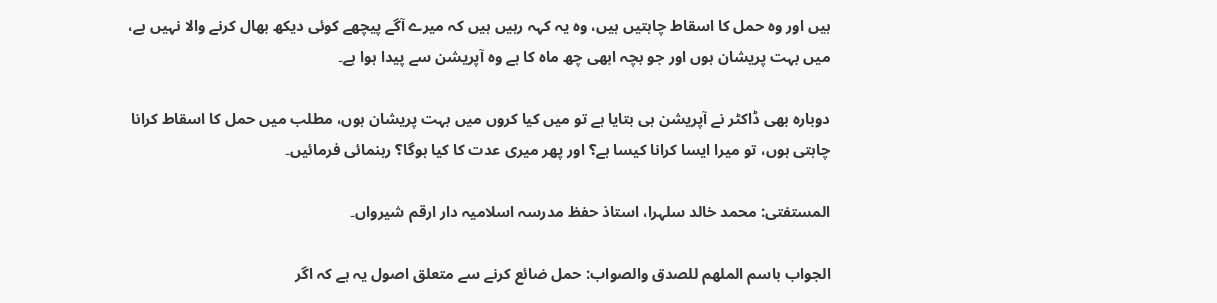ہیں اور وہ حمل کا اسقاط چاہتیں ہیں، وہ یہ کہہ رہیں ہیں کہ میرے آگے پیچھے کوئی دیکھ بھال کرنے والا نہیں ہے، میں بہت پریشان ہوں اور جو بچہ ابھی چھ ماہ کا ہے وہ آپریشن سے پیدا ہوا ہے۔

دوبارہ بھی ڈاکٹر نے آپریشن ہی بتایا ہے تو میں کیا کروں میں بہت پریشان ہوں، مطلب میں حمل کا اسقاط کرانا چاہتی ہوں، تو میرا ایسا کرانا کیسا ہے؟ اور پھر میری عدت کا کیا ہوگا؟ رہنمائی فرمائیں۔

المستفتی: محمد خالد سلہرا، استاذ حفظ مدرسہ اسلامیہ دار ارقم شیرواں۔

الجواب باسم الملھم للصدق والصواب: حمل ضائع کرنے سے متعلق اصول یہ ہے کہ اگر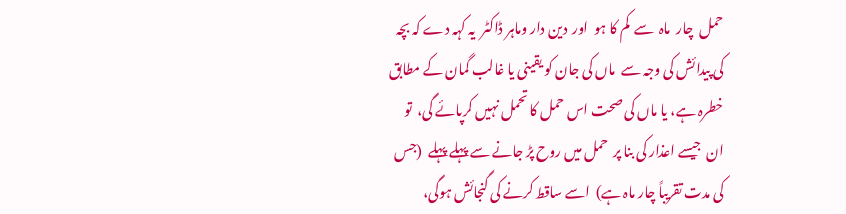حمل  چار  ماہ  سے  کم کا ہو  اور  دین دار وماہر ڈاکٹر  یہ کہہ دے کہ بچہ کی پیدائش کی وجہ سے  ماں کی جان کو یقینی یا غالب گمان کے مطابق خطرہ ہے، یا ماں کی صحت اس حمل کا تحمل نہیں کرپائے گی،  تو ان  جیسے اعذار کی بنا پر  حمل میں روح پڑ جانے سے پہلے پہلے  (جس کی مدت تقریباً چار ماہ ہے)  اسے ساقط کرنے کی گنجائش ہوگی،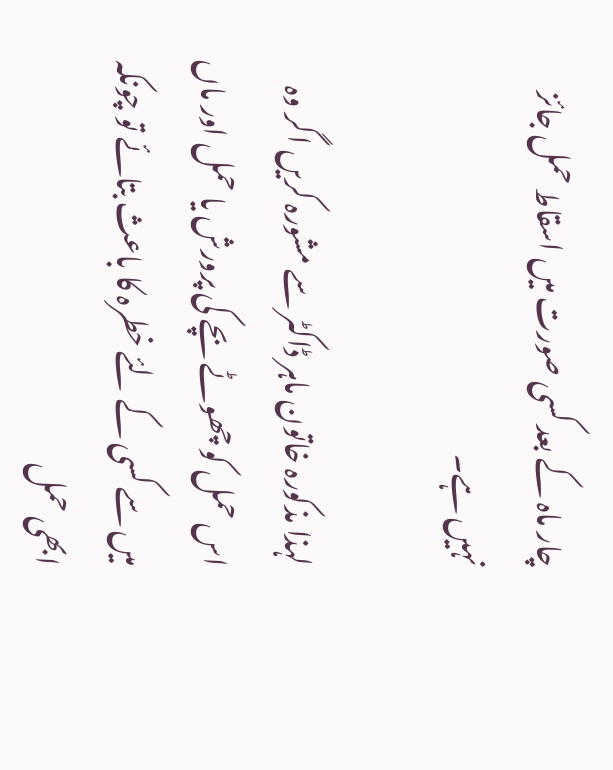چار ماہ کے بعد کسی صورت میں اسقاط حمل جائز نہیں ہے۔

لہذا مذکورہ خاتون ماہر ڈاکٹر سے مشورہ کریں اگر وہ اس حمل کو چھوٹے بچے کی پرورش یا حمل اور ماں میں سے کسی کے لئے خطرہ کا باعث بتائے تو چونکہ ابھی حمل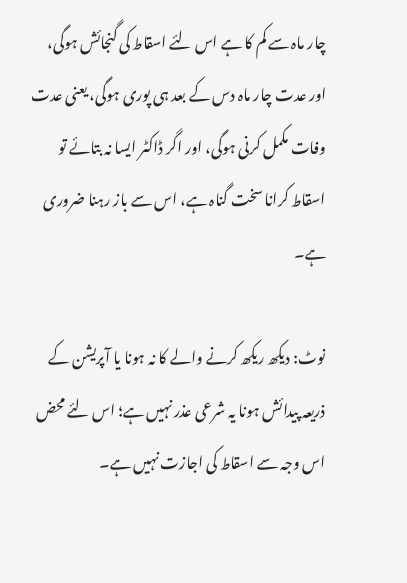چار ماہ سے کم کا ہے اس لئے اسقاط کی گنجائش ہوگی، اور عدت چار ماہ دس کے بعد ہی پوری ہوگی، یعنی عدت وفات مکمل کرنی ہوگی، اور اگر ڈاکٹر ایسا نہ بتائے تو اسقاط کرانا سخت گناہ ہے، اس سے باز رہنا ضروری ہے۔

نوٹ: دیکھ ریکھ کرنے والے کا نہ ہونا یا آپریشن کے ذریعہ پیدائش ہونا یہ شرعی عذر نہیں ہے؛ اس لئے محض اس وجہ سے اسقاط کی اجازت نہیں ہے۔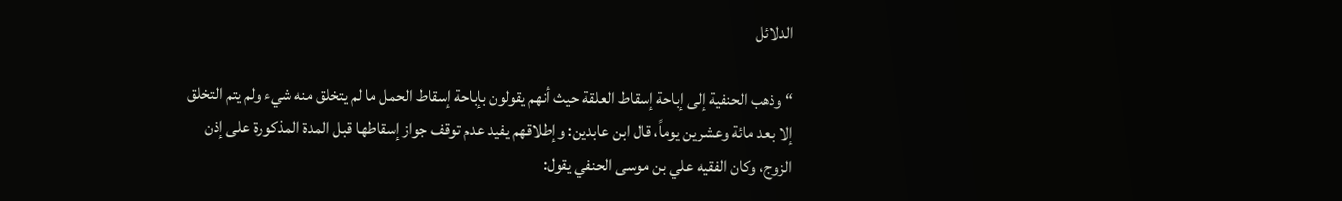الدلائل

“وذهب الحنفیة إلی إباحة إسقاط العلقة حیث أنهم یقولون بإباحة إسقاط الحمل ما لم یتخلق منه شيء ولم یتم التخلق إلا بعد مائة وعشرین یوماً، قال ابن عابدین: وإطلاقهم یفید عدم توقف جواز إسقاطها قبل المدة المذکورة علی إذن الزوج، وکان الفقیه علي بن موسی الحنفي یقول: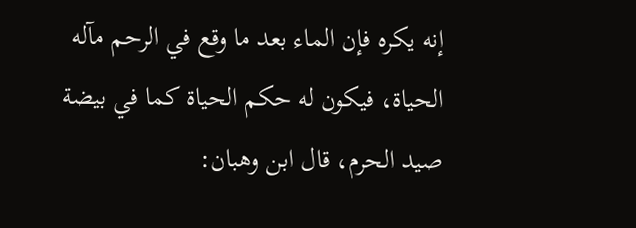إنه یکره فإن الماء بعد ما وقع في الرحم مآله الحیاة، فیکون له حکم الحیاة کما في بیضة صید الحرم، قال ابن وهبان: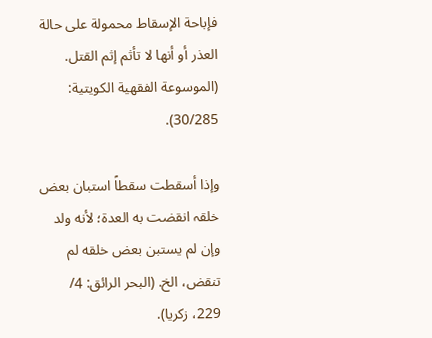فإباحة الإسقاط محمولة علی حالة العذر أو أنها لا تأثم إثم القتل. (الموسوعة الفقهیة الکویتیة: 30/285).

وإذا أسقطت سقطاً استبان بعض خلقہ انقضت به العدة؛ لأنه ولد وإن لم یستبن بعض خلقه لم تنقض، الخ. (البحر الرائق: 4/ 229، زکریا).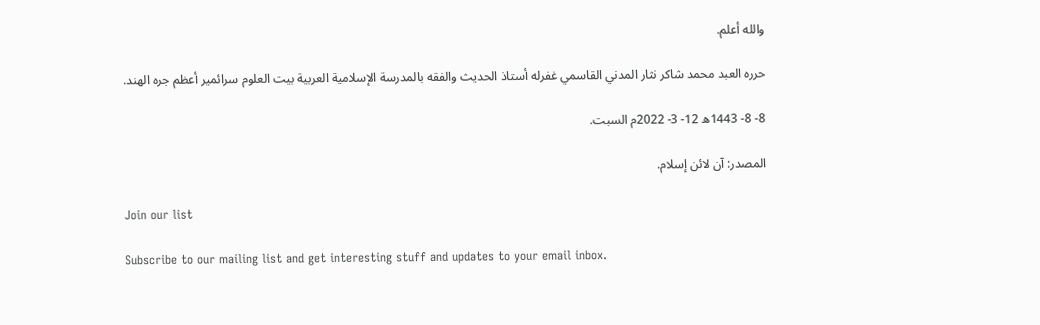والله أعلم.

حرره العبد محمد شاکر نثار المدني القاسمي غفرله أستاذ الحديث والفقه بالمدرسة الإسلامية العربية بيت العلوم سرائمير أعظم جره الهند.

8- 8- 1443ھ 12- 3- 2022م السبت.

المصدر: آن لائن إسلام.

Join our list

Subscribe to our mailing list and get interesting stuff and updates to your email inbox.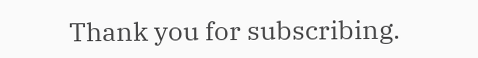Thank you for subscribing.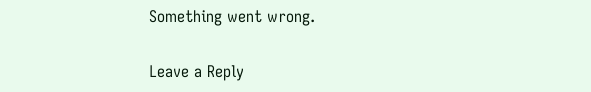Something went wrong.

Leave a Reply